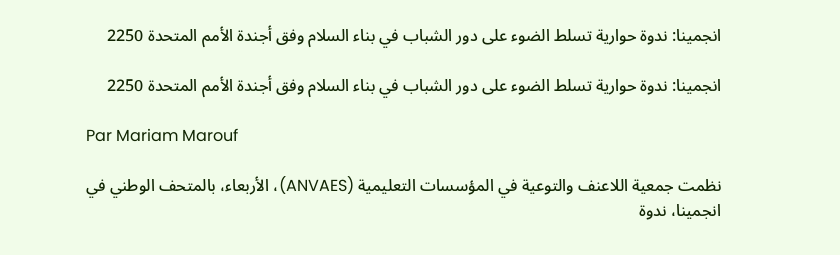انجمينا: ندوة حوارية تسلط الضوء على دور الشباب في بناء السلام وفق أجندة الأمم المتحدة 2250

انجمينا: ندوة حوارية تسلط الضوء على دور الشباب في بناء السلام وفق أجندة الأمم المتحدة 2250

Par Mariam Marouf

نظمت جمعية اللاعنف والتوعية في المؤسسات التعليمية (ANVAES)، الأربعاء، بالمتحف الوطني في انجمينا، ندوة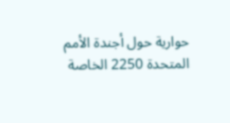حوارية حول أجندة الأمم المتحدة 2250 الخاصة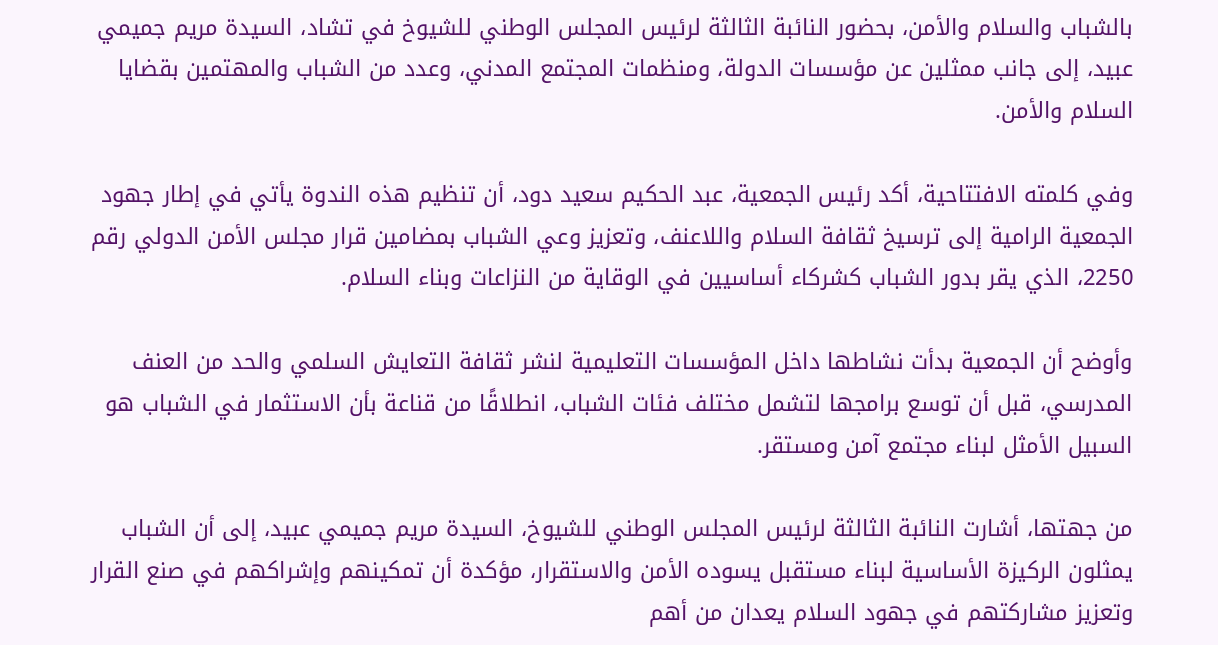بالشباب والسلام والأمن، بحضور النائبة الثالثة لرئيس المجلس الوطني للشيوخ في تشاد، السيدة مريم جميمي عبيد، إلى جانب ممثلين عن مؤسسات الدولة، ومنظمات المجتمع المدني، وعدد من الشباب والمهتمين بقضايا السلام والأمن.

وفي كلمته الافتتاحية، أكد رئيس الجمعية، عبد الحكيم سعيد دود، أن تنظيم هذه الندوة يأتي في إطار جهود الجمعية الرامية إلى ترسيخ ثقافة السلام واللاعنف، وتعزيز وعي الشباب بمضامين قرار مجلس الأمن الدولي رقم 2250، الذي يقر بدور الشباب كشركاء أساسيين في الوقاية من النزاعات وبناء السلام.

وأوضح أن الجمعية بدأت نشاطها داخل المؤسسات التعليمية لنشر ثقافة التعايش السلمي والحد من العنف المدرسي، قبل أن توسع برامجها لتشمل مختلف فئات الشباب، انطلاقًا من قناعة بأن الاستثمار في الشباب هو السبيل الأمثل لبناء مجتمع آمن ومستقر.

من جهتها، أشارت النائبة الثالثة لرئيس المجلس الوطني للشيوخ، السيدة مريم جميمي عبيد، إلى أن الشباب يمثلون الركيزة الأساسية لبناء مستقبل يسوده الأمن والاستقرار، مؤكدة أن تمكينهم وإشراكهم في صنع القرار وتعزيز مشاركتهم في جهود السلام يعدان من أهم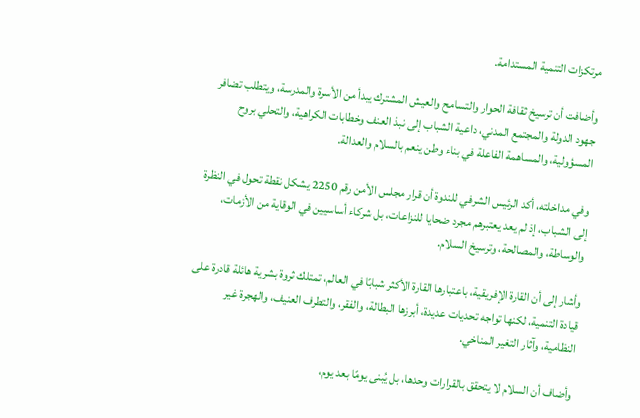مرتكزات التنمية المستدامة.

وأضافت أن ترسيخ ثقافة الحوار والتسامح والعيش المشترك يبدأ من الأسرة والمدرسة، ويتطلب تضافر جهود الدولة والمجتمع المدني، داعية الشباب إلى نبذ العنف وخطابات الكراهية، والتحلي بروح المسؤولية، والمساهمة الفاعلة في بناء وطن ينعم بالسلام والعدالة.

وفي مداخلته، أكد الرئيس الشرفي للندوة أن قرار مجلس الأمن رقم 2250 يشكل نقطة تحول في النظرة إلى الشباب، إذ لم يعد يعتبرهم مجرد ضحايا للنزاعات، بل شركاء أساسيين في الوقاية من الأزمات، والوساطة، والمصالحة، وترسيخ السلام.

وأشار إلى أن القارة الإفريقية، باعتبارها القارة الأكثر شبابًا في العالم، تمتلك ثروة بشرية هائلة قادرة على قيادة التنمية، لكنها تواجه تحديات عديدة، أبرزها البطالة، والفقر، والتطرف العنيف، والهجرة غير النظامية، وآثار التغير المناخي.

وأضاف أن السلام لا يتحقق بالقرارات وحدها، بل يُبنى يومًا بعد يوم،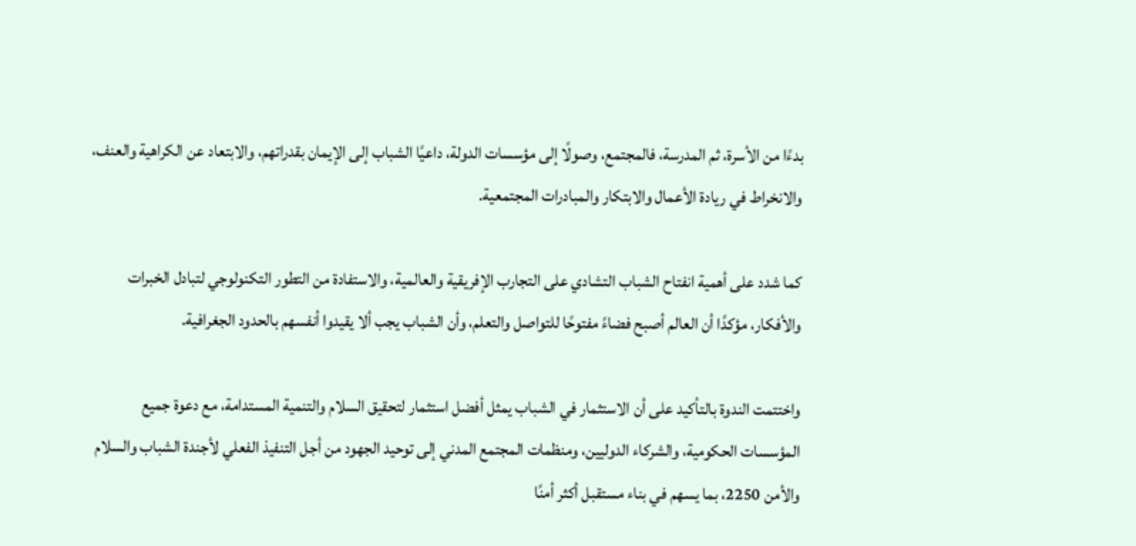بدءًا من الأسرة، ثم المدرسة، فالمجتمع، وصولًا إلى مؤسسات الدولة، داعيًا الشباب إلى الإيمان بقدراتهم، والابتعاد عن الكراهية والعنف، والانخراط في ريادة الأعمال والابتكار والمبادرات المجتمعية.

كما شدد على أهمية انفتاح الشباب التشادي على التجارب الإفريقية والعالمية، والاستفادة من التطور التكنولوجي لتبادل الخبرات والأفكار، مؤكدًا أن العالم أصبح فضاءً مفتوحًا للتواصل والتعلم، وأن الشباب يجب ألا يقيدوا أنفسهم بالحدود الجغرافية.

واختتمت الندوة بالتأكيد على أن الاستثمار في الشباب يمثل أفضل استثمار لتحقيق السلام والتنمية المستدامة، مع دعوة جميع المؤسسات الحكومية، والشركاء الدوليين، ومنظمات المجتمع المدني إلى توحيد الجهود من أجل التنفيذ الفعلي لأجندة الشباب والسلام والأمن 2250، بما يسهم في بناء مستقبل أكثر أمنًا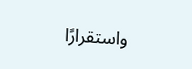واستقرارًا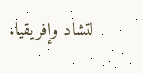لتشاد وإفريقيا.